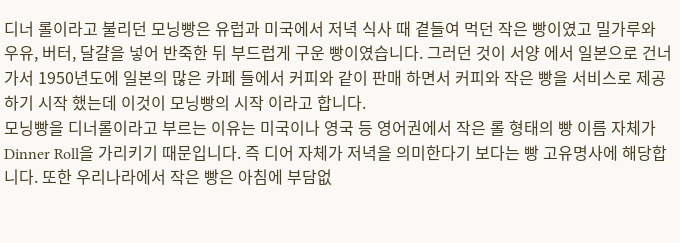디너 롤이라고 불리던 모닝빵은 유럽과 미국에서 저녁 식사 때 곁들여 먹던 작은 빵이였고 밀가루와 우유, 버터, 달걀을 넣어 반죽한 뒤 부드럽게 구운 빵이였습니다. 그러던 것이 서양 에서 일본으로 건너 가서 1950년도에 일본의 많은 카페 들에서 커피와 같이 판매 하면서 커피와 작은 빵을 서비스로 제공 하기 시작 했는데 이것이 모닝빵의 시작 이라고 합니다.
모닝빵을 디너롤이라고 부르는 이유는 미국이나 영국 등 영어권에서 작은 롤 형태의 빵 이름 자체가 Dinner Roll을 가리키기 때문입니다. 즉 디어 자체가 저녁을 의미한다기 보다는 빵 고유명사에 해당합니다. 또한 우리나라에서 작은 빵은 아침에 부담없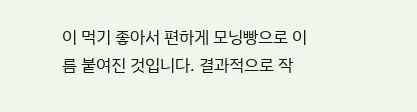이 먹기 좋아서 편하게 모닝빵으로 이름 붙여진 것입니다. 결과적으로 작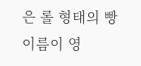은 롤 형태의 빵 이름이 영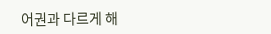어권과 다르게 해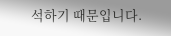석하기 때문입니다.